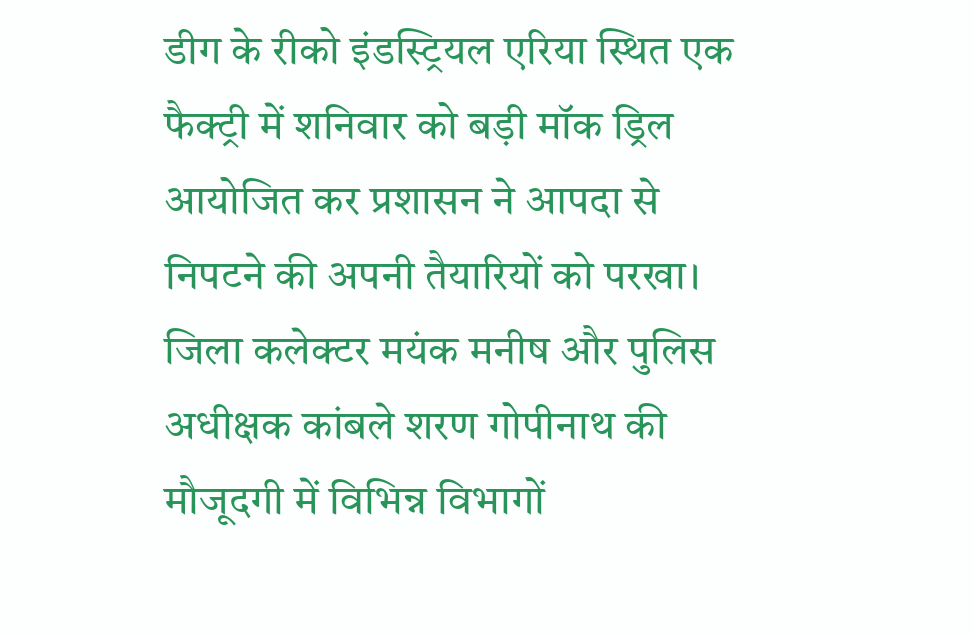डीग के रीको इंडस्ट्रियल एरिया स्थित एक फैक्ट्री में शनिवार को बड़ी मॉक ड्रिल आयोजित कर प्रशासन ने आपदा से निपटने की अपनी तैयारियों को परखा। जिला कलेक्टर मयंक मनीष और पुलिस अधीक्षक कांबले शरण गोपीनाथ की मौजूदगी में विभिन्न विभागों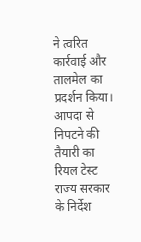ने त्वरित कार्रवाई और तालमेल का प्रदर्शन किया। आपदा से निपटने की तैयारी का रियल टेस्ट राज्य सरकार के निर्देश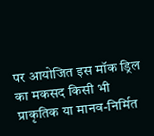पर आयोजित इस मॉक ड्रिल का मकसद किसी भी प्राकृतिक या मानव-निर्मित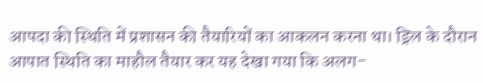आपदा की स्थिति में प्रशासन की तैयारियों का आकलन करना था। ड्रिल के दौरान आपात स्थिति का माहौल तैयार कर यह देखा गया कि अलग-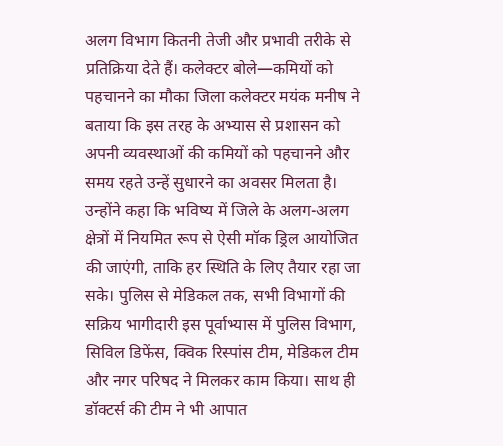अलग विभाग कितनी तेजी और प्रभावी तरीके से प्रतिक्रिया देते हैं। कलेक्टर बोले—कमियों को पहचानने का मौका जिला कलेक्टर मयंक मनीष ने बताया कि इस तरह के अभ्यास से प्रशासन को अपनी व्यवस्थाओं की कमियों को पहचानने और समय रहते उन्हें सुधारने का अवसर मिलता है। उन्होंने कहा कि भविष्य में जिले के अलग-अलग क्षेत्रों में नियमित रूप से ऐसी मॉक ड्रिल आयोजित की जाएंगी, ताकि हर स्थिति के लिए तैयार रहा जा सके। पुलिस से मेडिकल तक, सभी विभागों की सक्रिय भागीदारी इस पूर्वाभ्यास में पुलिस विभाग, सिविल डिफेंस, क्विक रिस्पांस टीम, मेडिकल टीम और नगर परिषद ने मिलकर काम किया। साथ ही डॉक्टर्स की टीम ने भी आपात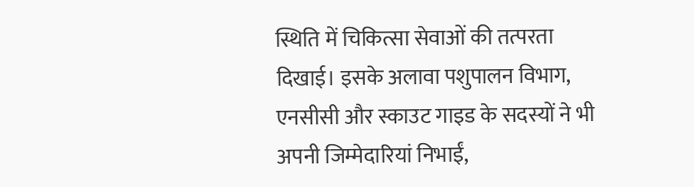स्थिति में चिकित्सा सेवाओं की तत्परता दिखाई। इसके अलावा पशुपालन विभाग, एनसीसी और स्काउट गाइड के सदस्यों ने भी अपनी जिम्मेदारियां निभाईं,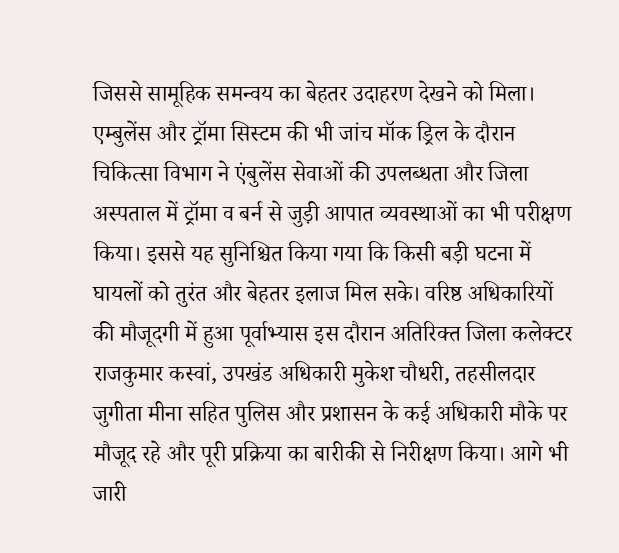जिससे सामूहिक समन्वय का बेहतर उदाहरण देखने को मिला। एम्बुलेंस और ट्रॉमा सिस्टम की भी जांच मॉक ड्रिल के दौरान चिकित्सा विभाग ने एंबुलेंस सेवाओं की उपलब्धता और जिला अस्पताल में ट्रॉमा व बर्न से जुड़ी आपात व्यवस्थाओं का भी परीक्षण किया। इससे यह सुनिश्चित किया गया कि किसी बड़ी घटना में घायलों को तुरंत और बेहतर इलाज मिल सके। वरिष्ठ अधिकारियों की मौजूदगी में हुआ पूर्वाभ्यास इस दौरान अतिरिक्त जिला कलेक्टर राजकुमार कस्वां, उपखंड अधिकारी मुकेश चौधरी, तहसीलदार जुगीता मीना सहित पुलिस और प्रशासन के कई अधिकारी मौके पर मौजूद रहे और पूरी प्रक्रिया का बारीकी से निरीक्षण किया। आगे भी जारी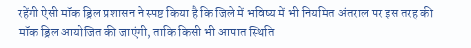रहेंगी ऐसी मॉक ड्रिल प्रशासन ने स्पष्ट किया है कि जिले में भविष्य में भी नियमित अंतराल पर इस तरह की मॉक ड्रिल आयोजित की जाएंगी, ताकि किसी भी आपात स्थिति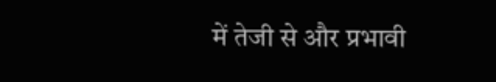में तेजी से और प्रभावी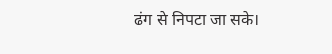ढंग से निपटा जा सके।